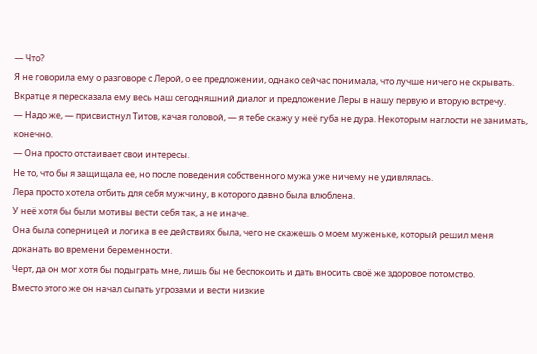— Что?
Я не говорила ему о разговоре с Лерой, о ее предложении, однако сейчас понимала, что лучше ничего не скрывать.
Вкратце я пересказала ему весь наш сегодняшний диалог и предложение Леры в нашу первую и вторую встречу.
— Надо же, — присвистнул Титов, качая головой, — я тебе скажу у неё губа не дура. Некоторым наглости не занимать, конечно.
— Она просто отстаивает свои интересы.
Не то, что бы я защищала ее, но после поведения собственного мужа уже ничему не удивлялась.
Лера просто хотела отбить для себя мужчину, в которого давно была влюблена.
У неё хотя бы были мотивы вести себя так, а не иначе.
Она была соперницей и логика в ее действиях была, чего не скажешь о моем муженьке, который решил меня доканать во времени беременности.
Черт, да он мог хотя бы подыграть мне, лишь бы не беспокоить и дать вносить своё же здоровое потомство.
Вместо этого же он начал сыпать угрозами и вести низкие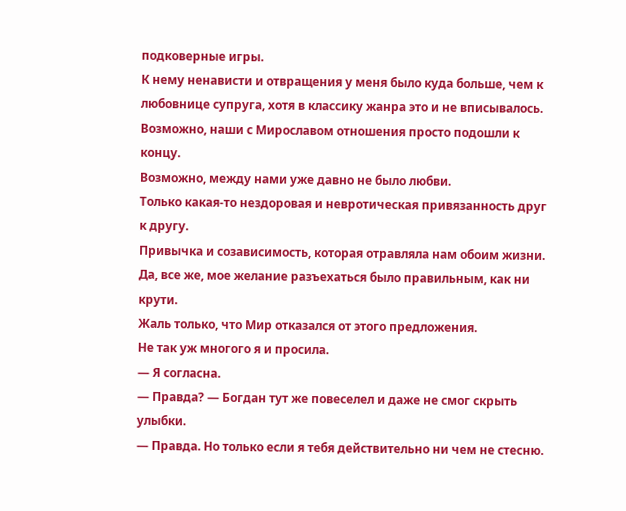подковерные игры.
К нему ненависти и отвращения у меня было куда больше, чем к любовнице супруга, хотя в классику жанра это и не вписывалось.
Возможно, наши с Мирославом отношения просто подошли к концу.
Возможно, между нами уже давно не было любви.
Только какая-то нездоровая и невротическая привязанность друг к другу.
Привычка и созависимость, которая отравляла нам обоим жизни.
Да, все же, мое желание разъехаться было правильным, как ни крути.
Жаль только, что Мир отказался от этого предложения.
Не так уж многого я и просила.
— Я согласна.
— Правда? — Богдан тут же повеселел и даже не смог скрыть улыбки.
— Правда. Но только если я тебя действительно ни чем не стесню.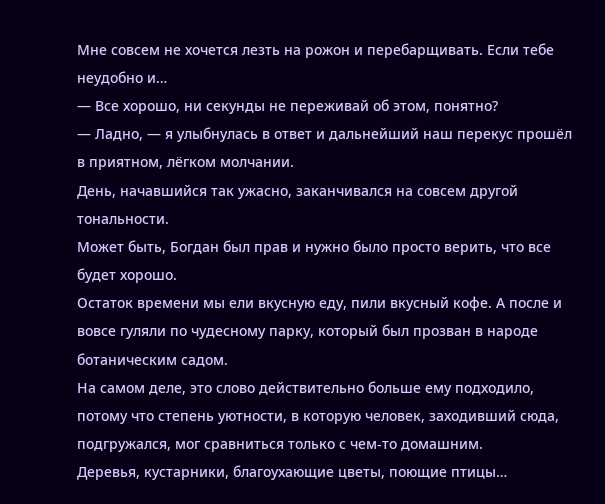Мне совсем не хочется лезть на рожон и перебарщивать. Если тебе неудобно и…
— Все хорошо, ни секунды не переживай об этом, понятно?
— Ладно, — я улыбнулась в ответ и дальнейший наш перекус прошёл в приятном, лёгком молчании.
День, начавшийся так ужасно, заканчивался на совсем другой тональности.
Может быть, Богдан был прав и нужно было просто верить, что все будет хорошо.
Остаток времени мы ели вкусную еду, пили вкусный кофе. А после и вовсе гуляли по чудесному парку, который был прозван в народе ботаническим садом.
На самом деле, это слово действительно больше ему подходило, потому что степень уютности, в которую человек, заходивший сюда, подгружался, мог сравниться только с чем-то домашним.
Деревья, кустарники, благоухающие цветы, поющие птицы…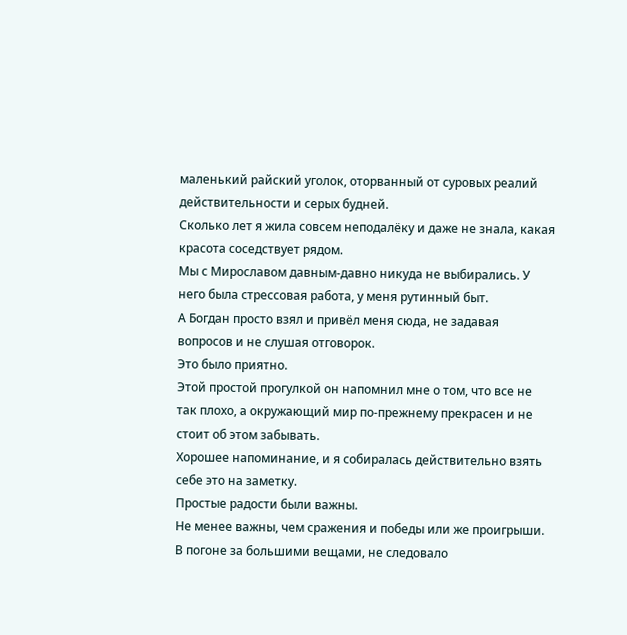маленький райский уголок, оторванный от суровых реалий действительности и серых будней.
Сколько лет я жила совсем неподалёку и даже не знала, какая красота соседствует рядом.
Мы с Мирославом давным-давно никуда не выбирались. У него была стрессовая работа, у меня рутинный быт.
А Богдан просто взял и привёл меня сюда, не задавая вопросов и не слушая отговорок.
Это было приятно.
Этой простой прогулкой он напомнил мне о том, что все не так плохо, а окружающий мир по-прежнему прекрасен и не стоит об этом забывать.
Хорошее напоминание, и я собиралась действительно взять себе это на заметку.
Простые радости были важны.
Не менее важны, чем сражения и победы или же проигрыши.
В погоне за большими вещами, не следовало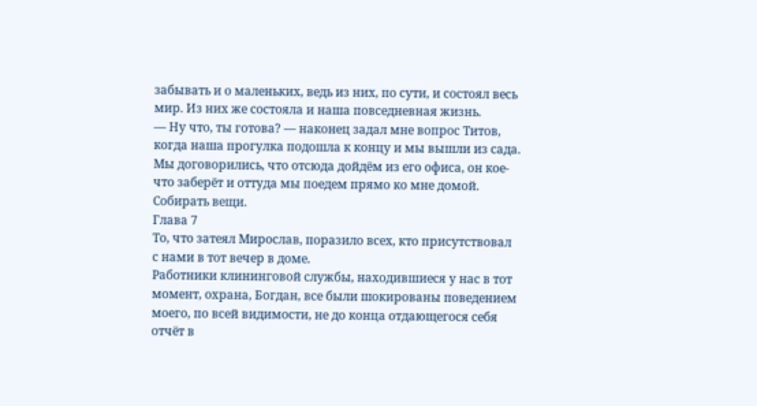забывать и о маленьких, ведь из них, по сути, и состоял весь мир. Из них же состояла и наша повседневная жизнь.
— Ну что, ты готова? — наконец задал мне вопрос Титов, когда наша прогулка подошла к концу и мы вышли из сада.
Мы договорились, что отсюда дойдём из его офиса, он кое-что заберёт и оттуда мы поедем прямо ко мне домой.
Собирать вещи.
Глава 7
То, что затеял Мирослав, поразило всех, кто присутствовал с нами в тот вечер в доме.
Работники клининговой службы, находившиеся у нас в тот момент, охрана, Богдан, все были шокированы поведением моего, по всей видимости, не до конца отдающегося себя отчёт в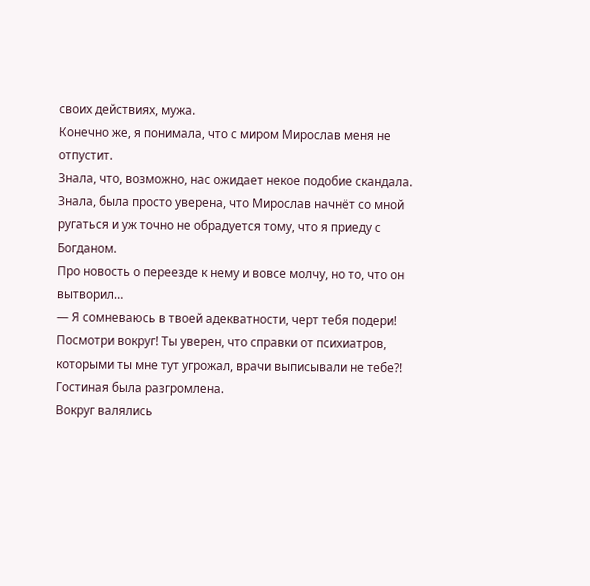своих действиях, мужа.
Конечно же, я понимала, что с миром Мирослав меня не отпустит.
Знала, что, возможно, нас ожидает некое подобие скандала.
Знала, была просто уверена, что Мирослав начнёт со мной ругаться и уж точно не обрадуется тому, что я приеду с Богданом.
Про новость о переезде к нему и вовсе молчу, но то, что он вытворил…
— Я сомневаюсь в твоей адекватности, черт тебя подери! Посмотри вокруг! Ты уверен, что справки от психиатров, которыми ты мне тут угрожал, врачи выписывали не тебе?!
Гостиная была разгромлена.
Вокруг валялись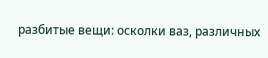разбитые вещи: осколки ваз, различных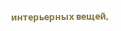интерьерных вещей,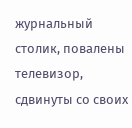журнальный столик, повалены телевизор, сдвинуты со своих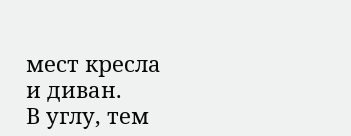мест кресла и диван.
В углу, тем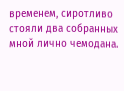временем, сиротливо стояли два собранных мной лично чемодана.